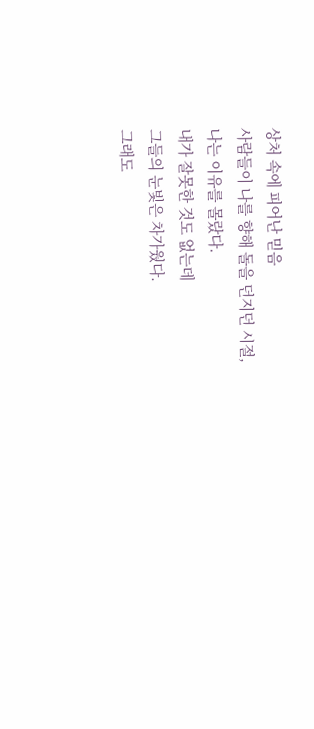상처 속에 피어난 믿음
사람들이 나를 향해 돌을 던지던 시절,
나는 이유를 몰랐다.
내가 잘못한 것도 없는데
그들의 눈빛은 차가웠다.
그래도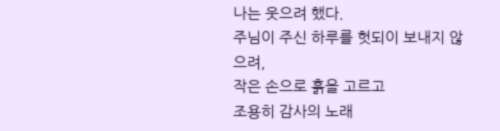나는 웃으려 했다.
주님이 주신 하루를 헛되이 보내지 않으려,
작은 손으로 흙을 고르고
조용히 감사의 노래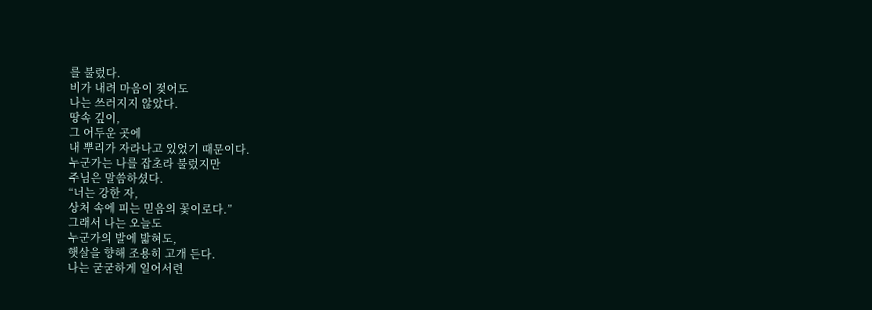를 불렀다.
비가 내려 마음이 젖어도
나는 쓰러지지 않았다.
땅속 깊이,
그 어두운 곳에
내 뿌리가 자라나고 있었기 때문이다.
누군가는 나를 잡초라 불렀지만
주님은 말씀하셨다.
“너는 강한 자,
상처 속에 피는 믿음의 꽃이로다.”
그래서 나는 오늘도
누군가의 발에 밟혀도,
햇살을 향해 조용히 고개 든다.
나는 굳굳하게 일어서련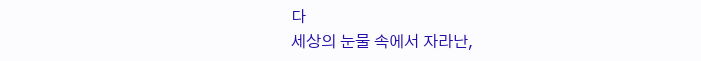다
세상의 눈물 속에서 자라난,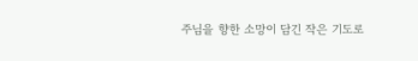주님을 향한 소망이 담긴 작은 기도로